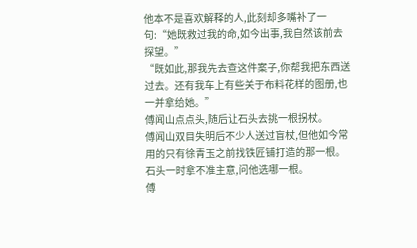他本不是喜欢解释的人,此刻却多嘴补了一句:“她既救过我的命,如今出事,我自然该前去探望。”
“既如此,那我先去查这件案子,你帮我把东西送过去。还有我车上有些关于布料花样的图册,也一并拿给她。”
傅闻山点点头,随后让石头去挑一根拐杖。
傅闻山双目失明后不少人送过盲杖,但他如今常用的只有徐青玉之前找铁匠铺打造的那一根。
石头一时拿不准主意,问他选哪一根。
傅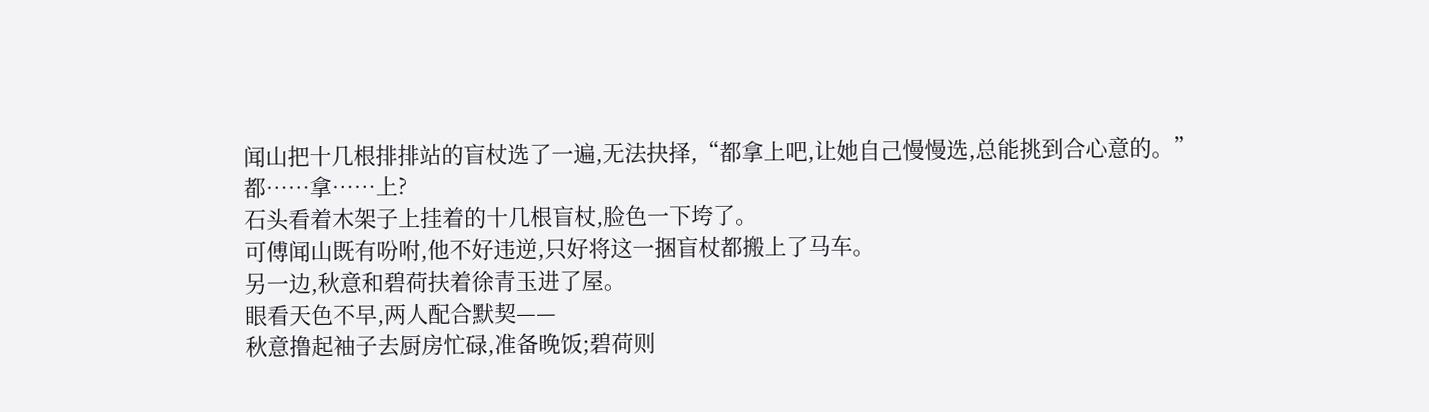闻山把十几根排排站的盲杖选了一遍,无法抉择,“都拿上吧,让她自己慢慢选,总能挑到合心意的。”
都……拿……上?
石头看着木架子上挂着的十几根盲杖,脸色一下垮了。
可傅闻山既有吩咐,他不好违逆,只好将这一捆盲杖都搬上了马车。
另一边,秋意和碧荷扶着徐青玉进了屋。
眼看天色不早,两人配合默契——
秋意撸起袖子去厨房忙碌,准备晚饭;碧荷则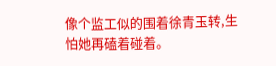像个监工似的围着徐青玉转,生怕她再磕着碰着。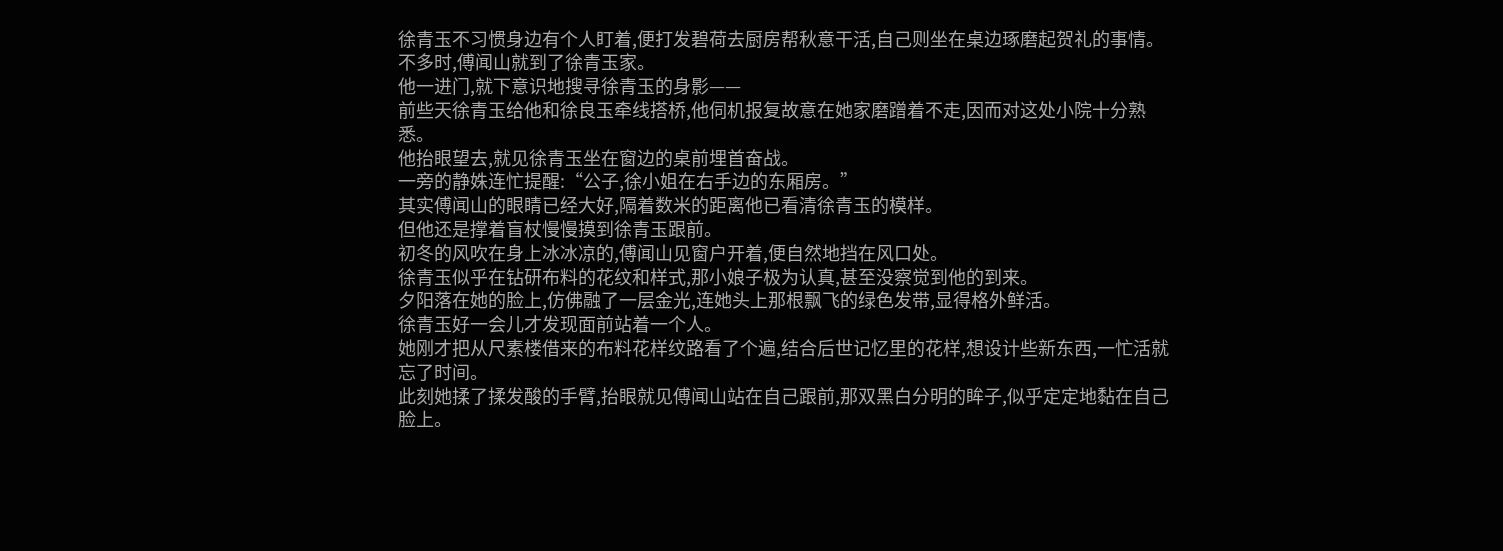徐青玉不习惯身边有个人盯着,便打发碧荷去厨房帮秋意干活,自己则坐在桌边琢磨起贺礼的事情。
不多时,傅闻山就到了徐青玉家。
他一进门,就下意识地搜寻徐青玉的身影——
前些天徐青玉给他和徐良玉牵线搭桥,他伺机报复故意在她家磨蹭着不走,因而对这处小院十分熟悉。
他抬眼望去,就见徐青玉坐在窗边的桌前埋首奋战。
一旁的静姝连忙提醒:“公子,徐小姐在右手边的东厢房。”
其实傅闻山的眼睛已经大好,隔着数米的距离他已看清徐青玉的模样。
但他还是撑着盲杖慢慢摸到徐青玉跟前。
初冬的风吹在身上冰冰凉的,傅闻山见窗户开着,便自然地挡在风口处。
徐青玉似乎在钻研布料的花纹和样式,那小娘子极为认真,甚至没察觉到他的到来。
夕阳落在她的脸上,仿佛融了一层金光,连她头上那根飘飞的绿色发带,显得格外鲜活。
徐青玉好一会儿才发现面前站着一个人。
她刚才把从尺素楼借来的布料花样纹路看了个遍,结合后世记忆里的花样,想设计些新东西,一忙活就忘了时间。
此刻她揉了揉发酸的手臂,抬眼就见傅闻山站在自己跟前,那双黑白分明的眸子,似乎定定地黏在自己脸上。